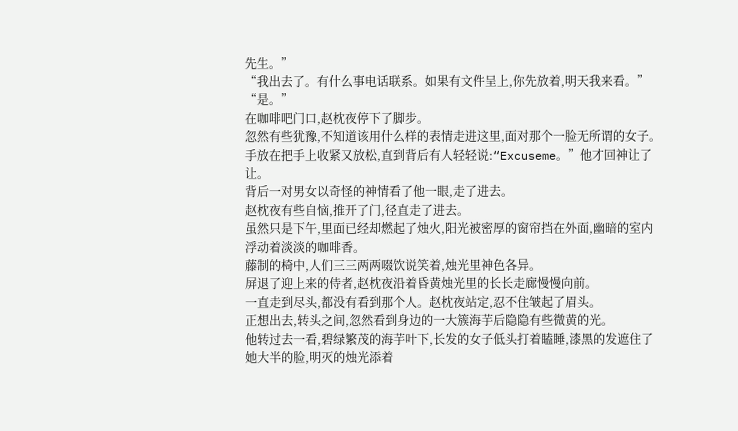先生。”
“我出去了。有什么事电话联系。如果有文件呈上,你先放着,明天我来看。”
“是。”
在咖啡吧门口,赵枕夜停下了脚步。
忽然有些犹豫,不知道该用什么样的表情走进这里,面对那个一脸无所谓的女子。
手放在把手上收紧又放松,直到背后有人轻轻说:“Excuseme。”他才回神让了让。
背后一对男女以奇怪的神情看了他一眼,走了进去。
赵枕夜有些自恼,推开了门,径直走了进去。
虽然只是下午,里面已经却燃起了烛火,阳光被密厚的窗帘挡在外面,幽暗的室内浮动着淡淡的咖啡香。
藤制的椅中,人们三三两两啜饮说笑着,烛光里神色各异。
屏退了迎上来的侍者,赵枕夜沿着昏黄烛光里的长长走廊慢慢向前。
一直走到尽头,都没有看到那个人。赵枕夜站定,忍不住皱起了眉头。
正想出去,转头之间,忽然看到身边的一大簇海芋后隐隐有些微黄的光。
他转过去一看,碧绿繁茂的海芋叶下,长发的女子低头打着瞌睡,漆黑的发遮住了她大半的脸,明灭的烛光添着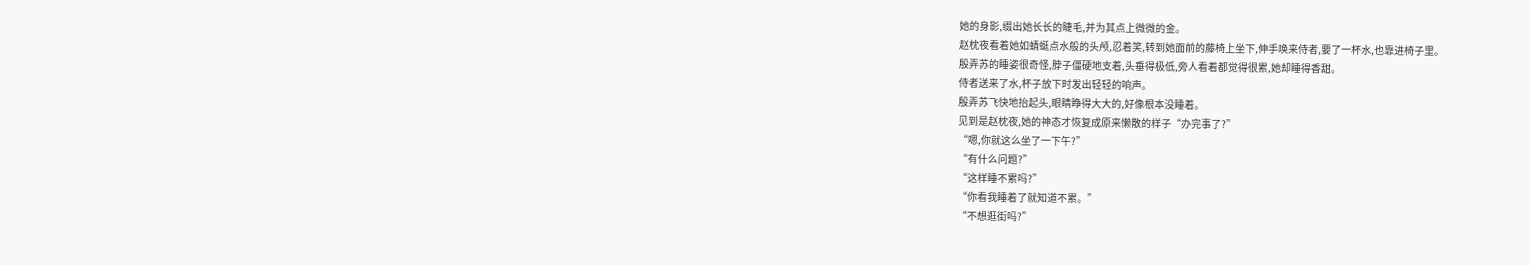她的身影,缀出她长长的睫毛,并为其点上微微的金。
赵枕夜看着她如蜻蜓点水般的头颅,忍着笑,转到她面前的藤椅上坐下,伸手唤来侍者,要了一杯水,也靠进椅子里。
殷弄苏的睡姿很奇怪,脖子僵硬地支着,头垂得极低,旁人看着都觉得很累,她却睡得香甜。
侍者送来了水,杯子放下时发出轻轻的响声。
殷弄苏飞快地抬起头,眼睛睁得大大的,好像根本没睡着。
见到是赵枕夜,她的神态才恢复成原来懒散的样子“办完事了?”
“嗯,你就这么坐了一下午?”
“有什么问题?”
“这样睡不累吗?”
“你看我睡着了就知道不累。”
“不想逛街吗?”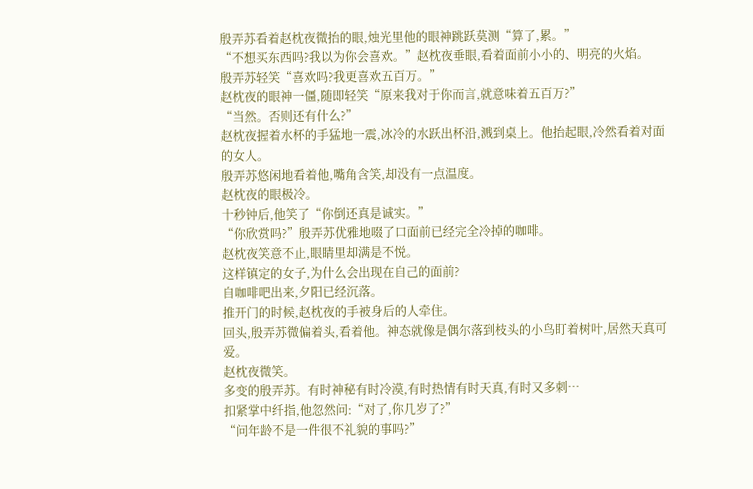殷弄苏看着赵枕夜微抬的眼,烛光里他的眼神跳跃莫测“算了,累。”
“不想买东西吗?我以为你会喜欢。”赵枕夜垂眼,看着面前小小的、明亮的火焰。
殷弄苏轻笑“喜欢吗?我更喜欢五百万。”
赵枕夜的眼神一僵,随即轻笑“原来我对于你而言,就意味着五百万?”
“当然。否则还有什么?”
赵枕夜握着水杯的手猛地一震,冰冷的水跃出杯沿,溅到桌上。他抬起眼,冷然看着对面的女人。
殷弄苏悠闲地看着他,嘴角含笑,却没有一点温度。
赵枕夜的眼极冷。
十秒钟后,他笑了“你倒还真是诚实。”
“你欣赏吗?”殷弄苏优雅地啜了口面前已经完全冷掉的咖啡。
赵枕夜笑意不止,眼睛里却满是不悦。
这样镇定的女子,为什么会出现在自己的面前?
自咖啡吧出来,夕阳已经沉落。
推开门的时候,赵枕夜的手被身后的人牵住。
回头,殷弄苏微偏着头,看着他。神态就像是偶尔落到枝头的小鸟盯着树叶,居然天真可爱。
赵枕夜微笑。
多变的殷弄苏。有时神秘有时冷漠,有时热情有时天真,有时又多刺…
扣紧掌中纤指,他忽然问:“对了,你几岁了?”
“问年龄不是一件很不礼貌的事吗?”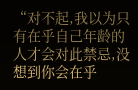“对不起,我以为只有在乎自己年龄的人才会对此禁忌,没想到你会在乎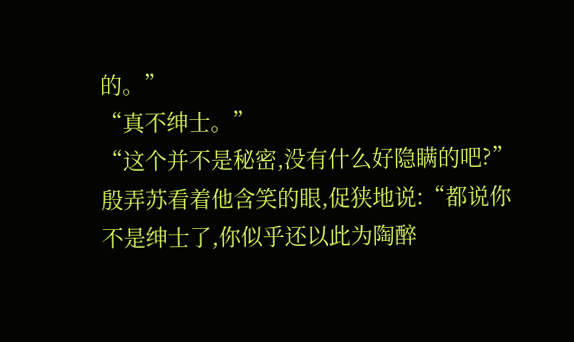的。”
“真不绅士。”
“这个并不是秘密,没有什么好隐瞒的吧?”
殷弄苏看着他含笑的眼,促狭地说:“都说你不是绅士了,你似乎还以此为陶醉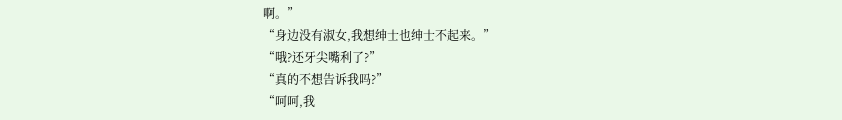啊。”
“身边没有淑女,我想绅士也绅士不起来。”
“哦?还牙尖嘴利了?”
“真的不想告诉我吗?”
“呵呵,我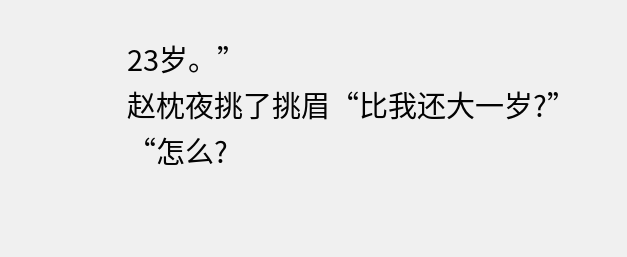23岁。”
赵枕夜挑了挑眉“比我还大一岁?”
“怎么?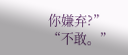你嫌弃?”
“不敢。”